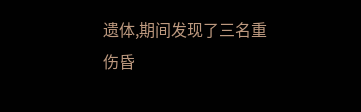遗体,期间发现了三名重伤昏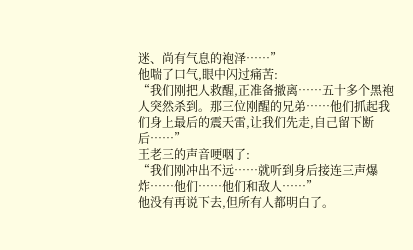迷、尚有气息的袍泽……”
他喘了口气,眼中闪过痛苦:
“我们刚把人救醒,正准备撤离……五十多个黑袍人突然杀到。那三位刚醒的兄弟……他们抓起我们身上最后的震天雷,让我们先走,自己留下断后……”
王老三的声音哽咽了:
“我们刚冲出不远……就听到身后接连三声爆炸……他们……他们和敌人……”
他没有再说下去,但所有人都明白了。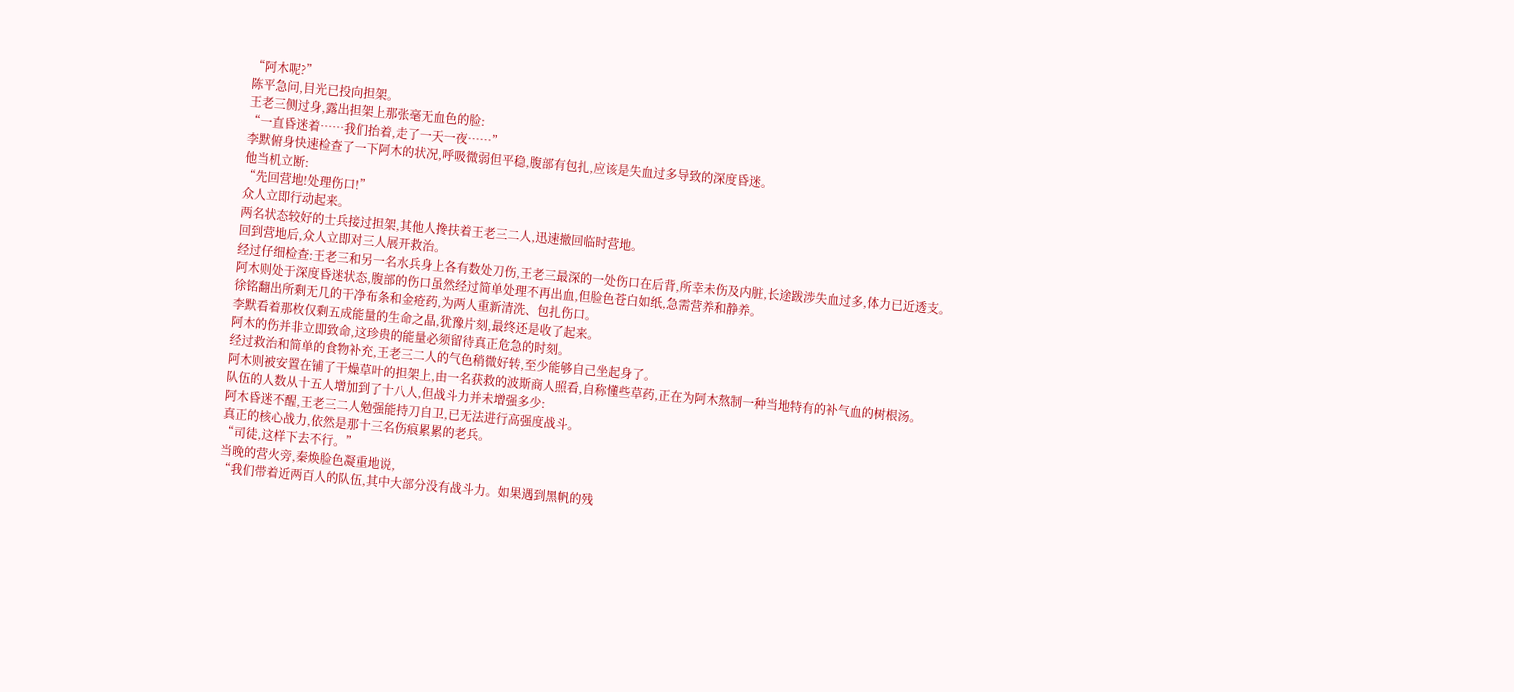“阿木呢?”
陈平急问,目光已投向担架。
王老三侧过身,露出担架上那张毫无血色的脸:
“一直昏迷着……我们抬着,走了一天一夜……”
李默俯身快速检查了一下阿木的状况,呼吸微弱但平稳,腹部有包扎,应该是失血过多导致的深度昏迷。
他当机立断:
“先回营地!处理伤口!”
众人立即行动起来。
两名状态较好的士兵接过担架,其他人搀扶着王老三二人,迅速撤回临时营地。
回到营地后,众人立即对三人展开救治。
经过仔细检查:王老三和另一名水兵身上各有数处刀伤,王老三最深的一处伤口在后背,所幸未伤及内脏,长途跋涉失血过多,体力已近透支。
阿木则处于深度昏迷状态,腹部的伤口虽然经过简单处理不再出血,但脸色苍白如纸,急需营养和静养。
徐铭翻出所剩无几的干净布条和金疮药,为两人重新清洗、包扎伤口。
李默看着那枚仅剩五成能量的生命之晶,犹豫片刻,最终还是收了起来。
阿木的伤并非立即致命,这珍贵的能量必须留待真正危急的时刻。
经过救治和简单的食物补充,王老三二人的气色稍微好转,至少能够自己坐起身了。
阿木则被安置在铺了干燥草叶的担架上,由一名获救的波斯商人照看,自称懂些草药,正在为阿木熬制一种当地特有的补气血的树根汤。
队伍的人数从十五人增加到了十八人,但战斗力并未增强多少:
阿木昏迷不醒,王老三二人勉强能持刀自卫,已无法进行高强度战斗。
真正的核心战力,依然是那十三名伤痕累累的老兵。
“司徒,这样下去不行。”
当晚的营火旁,秦焕脸色凝重地说,
“我们带着近两百人的队伍,其中大部分没有战斗力。如果遇到黑帆的残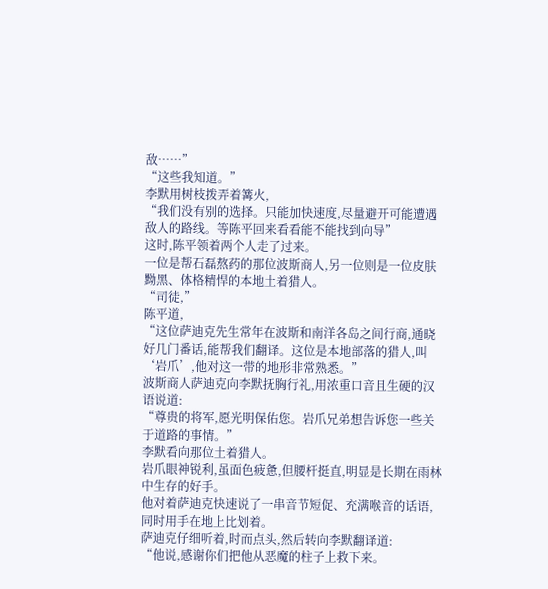敌……”
“这些我知道。”
李默用树枝拨弄着篝火,
“我们没有别的选择。只能加快速度,尽量避开可能遭遇敌人的路线。等陈平回来看看能不能找到向导”
这时,陈平领着两个人走了过来。
一位是帮石磊熬药的那位波斯商人,另一位则是一位皮肤黝黑、体格精悍的本地土着猎人。
“司徒,”
陈平道,
“这位萨迪克先生常年在波斯和南洋各岛之间行商,通晓好几门番话,能帮我们翻译。这位是本地部落的猎人,叫‘岩爪’,他对这一带的地形非常熟悉。”
波斯商人萨迪克向李默抚胸行礼,用浓重口音且生硬的汉语说道:
“尊贵的将军,愿光明保佑您。岩爪兄弟想告诉您一些关于道路的事情。”
李默看向那位土着猎人。
岩爪眼神锐利,虽面色疲惫,但腰杆挺直,明显是长期在雨林中生存的好手。
他对着萨迪克快速说了一串音节短促、充满喉音的话语,同时用手在地上比划着。
萨迪克仔细听着,时而点头,然后转向李默翻译道:
“他说,感谢你们把他从恶魔的柱子上救下来。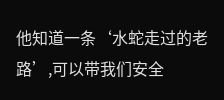他知道一条‘水蛇走过的老路’,可以带我们安全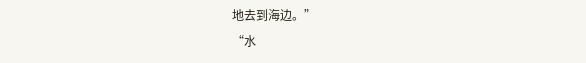地去到海边。”
“水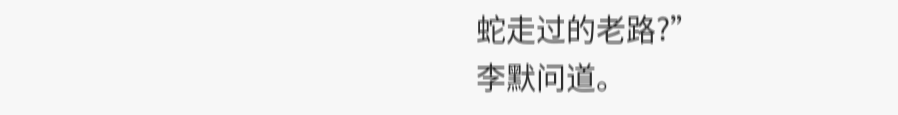蛇走过的老路?”
李默问道。